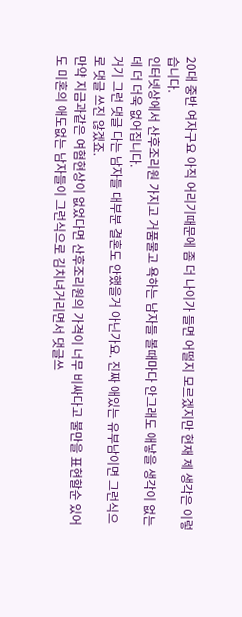20대 중반 여자구요 아직 어리기때문에 좀 더 나이가 들면 어떨지 모르겠지만 현재 제 생각은 이렇습니다.
인터넷상에서 산후조리원 가지고 거품물고 욕하는 남자들 볼때마다 안그래도 애낳을 생각이 없는데 더 더욱 없어집니다.
거기 그런 댓글 다는 남자들 대부분 결혼도 안했을거 아닌가요. 진짜 애있는 유부남이면 그런식으로 댓글 쓰진 않겠죠.
만약 지금과같은 여혐현상이 없었다면 산후조리원의 가격이 너무 비싸다고 불만을 표현할순 있어도 미혼의 애도없는 남자들이 그런식으로 김치녀거리면서 댓글쓰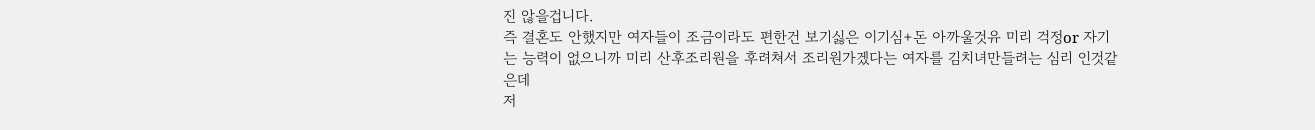진 않을겁니다.
즉 결혼도 안했지만 여자들이 조금이라도 편한건 보기싫은 이기심+돈 아까울것유 미리 걱정or 자기는 능력이 없으니까 미리 산후조리원을 후려쳐서 조리원가겠다는 여자를 김치녀만들려는 심리 인것같은데
저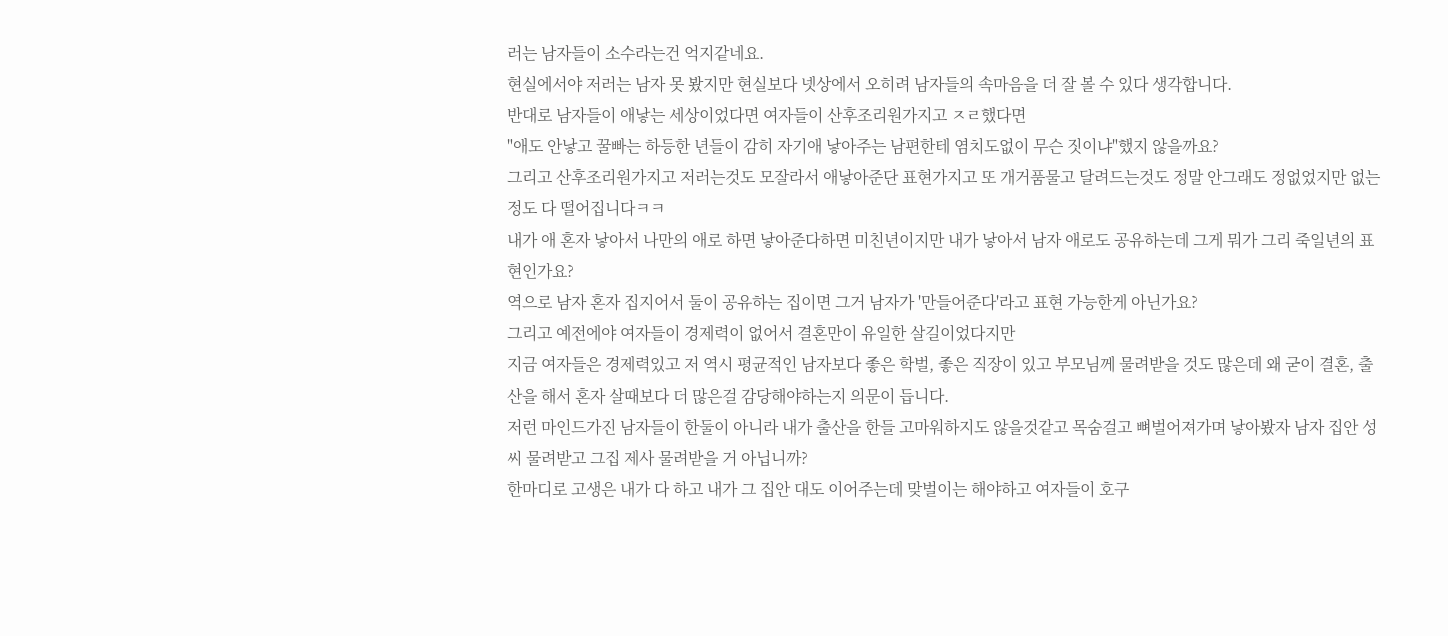러는 남자들이 소수라는건 억지같네요.
현실에서야 저러는 남자 못 봤지만 현실보다 넷상에서 오히려 남자들의 속마음을 더 잘 볼 수 있다 생각합니다.
반대로 남자들이 애낳는 세상이었다면 여자들이 산후조리원가지고 ㅈㄹ했다면
"애도 안낳고 꿀빠는 하등한 년들이 감히 자기애 낳아주는 남편한테 염치도없이 무슨 짓이냐"했지 않을까요?
그리고 산후조리원가지고 저러는것도 모잘라서 애낳아준단 표현가지고 또 개거품물고 달려드는것도 정말 안그래도 정없었지만 없는 정도 다 떨어집니다ㅋㅋ
내가 애 혼자 낳아서 나만의 애로 하면 낳아준다하면 미친년이지만 내가 낳아서 남자 애로도 공유하는데 그게 뭐가 그리 죽일년의 표현인가요?
역으로 남자 혼자 집지어서 둘이 공유하는 집이면 그거 남자가 '만들어준다'라고 표현 가능한게 아닌가요?
그리고 예전에야 여자들이 경제력이 없어서 결혼만이 유일한 살길이었다지만
지금 여자들은 경제력있고 저 역시 평균적인 남자보다 좋은 학벌, 좋은 직장이 있고 부모님께 물려받을 것도 많은데 왜 굳이 결혼, 출산을 해서 혼자 살때보다 더 많은걸 감당해야하는지 의문이 듭니다.
저런 마인드가진 남자들이 한둘이 아니라 내가 출산을 한들 고마워하지도 않을것같고 목숨걸고 뼈벌어져가며 낳아봤자 남자 집안 성씨 물려받고 그집 제사 물려받을 거 아닙니까?
한마디로 고생은 내가 다 하고 내가 그 집안 대도 이어주는데 맞벌이는 해야하고 여자들이 호구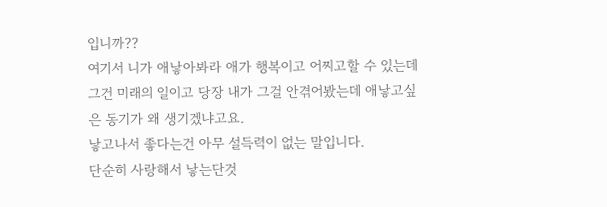입니까??
여기서 니가 애낳아봐라 애가 행복이고 어찌고할 수 있는데 그건 미래의 일이고 당장 내가 그걸 안겪어봤는데 애낳고싶은 동기가 왜 생기겠냐고요.
낳고나서 좋다는건 아무 설득력이 없는 말입니다.
단순히 사랑해서 낳는단것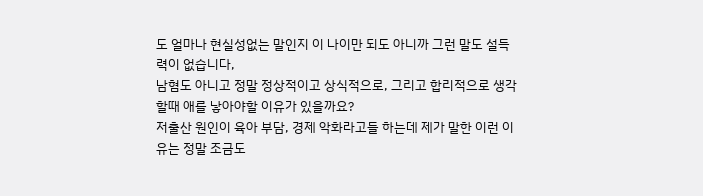도 얼마나 현실성없는 말인지 이 나이만 되도 아니까 그런 말도 설득력이 없습니다,
남혐도 아니고 정말 정상적이고 상식적으로, 그리고 합리적으로 생각할때 애를 낳아야할 이유가 있을까요?
저출산 원인이 육아 부담, 경제 악화라고들 하는데 제가 말한 이런 이유는 정말 조금도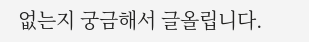없는지 궁금해서 글올립니다.